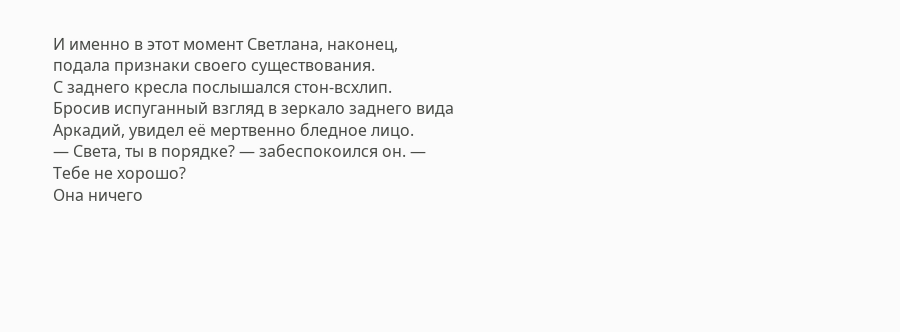И именно в этот момент Светлана, наконец, подала признаки своего существования.
С заднего кресла послышался стон-всхлип.
Бросив испуганный взгляд в зеркало заднего вида Аркадий, увидел её мертвенно бледное лицо.
— Света, ты в порядке? — забеспокоился он. — Тебе не хорошо?
Она ничего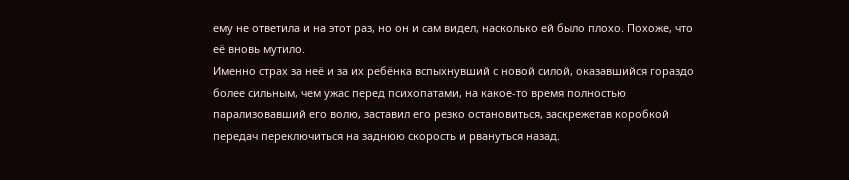ему не ответила и на этот раз, но он и сам видел, насколько ей было плохо. Похоже, что её вновь мутило.
Именно страх за неё и за их ребёнка вспыхнувший с новой силой, оказавшийся гораздо более сильным, чем ужас перед психопатами, на какое-то время полностью парализовавший его волю, заставил его резко остановиться, заскрежетав коробкой передач переключиться на заднюю скорость и рвануться назад.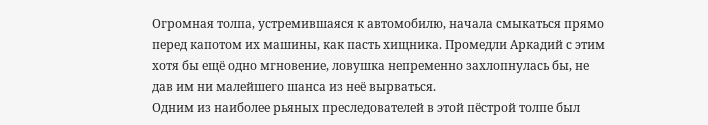Огромная толпа, устремившаяся к автомобилю, начала смыкаться прямо перед капотом их машины, как пасть хищника. Промедли Аркадий с этим хотя бы ещё одно мгновение, ловушка непременно захлопнулась бы, не дав им ни малейшего шанса из неё вырваться.
Одним из наиболее рьяных преследователей в этой пёстрой толпе был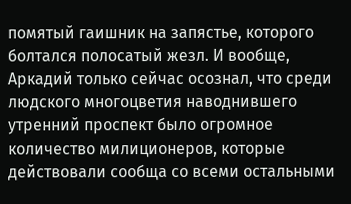помятый гаишник на запястье, которого болтался полосатый жезл. И вообще, Аркадий только сейчас осознал, что среди людского многоцветия наводнившего утренний проспект было огромное количество милиционеров, которые действовали сообща со всеми остальными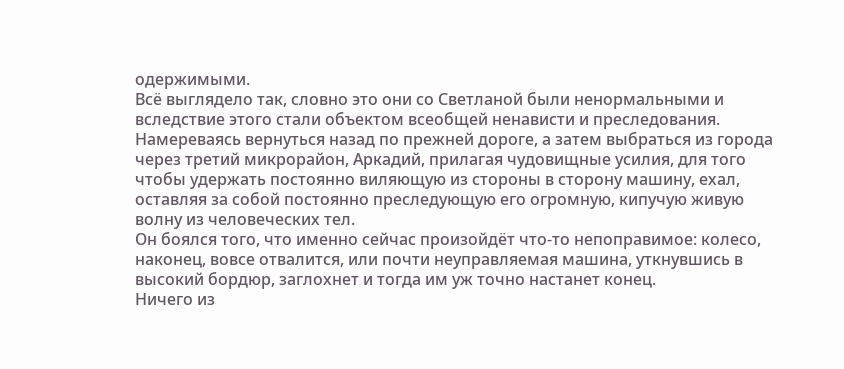одержимыми.
Всё выглядело так, словно это они со Светланой были ненормальными и вследствие этого стали объектом всеобщей ненависти и преследования.
Намереваясь вернуться назад по прежней дороге, а затем выбраться из города через третий микрорайон, Аркадий, прилагая чудовищные усилия, для того чтобы удержать постоянно виляющую из стороны в сторону машину, ехал, оставляя за собой постоянно преследующую его огромную, кипучую живую волну из человеческих тел.
Он боялся того, что именно сейчас произойдёт что-то непоправимое: колесо, наконец, вовсе отвалится, или почти неуправляемая машина, уткнувшись в высокий бордюр, заглохнет и тогда им уж точно настанет конец.
Ничего из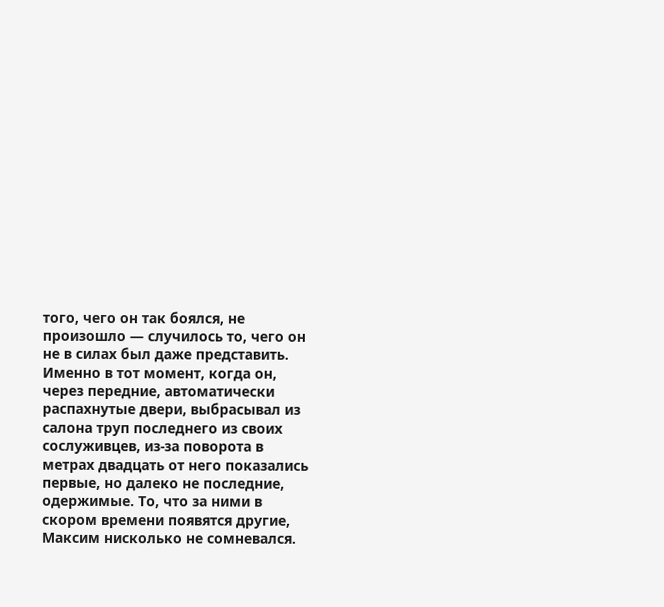того, чего он так боялся, не произошло — случилось то, чего он не в силах был даже представить.
Именно в тот момент, когда он, через передние, автоматически распахнутые двери, выбрасывал из салона труп последнего из своих сослуживцев, из-за поворота в метрах двадцать от него показались первые, но далеко не последние, одержимые. То, что за ними в скором времени появятся другие, Максим нисколько не сомневался.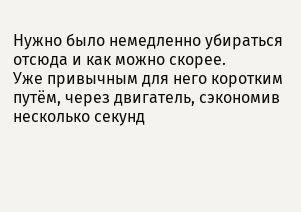Нужно было немедленно убираться отсюда и как можно скорее.
Уже привычным для него коротким путём, через двигатель, сэкономив несколько секунд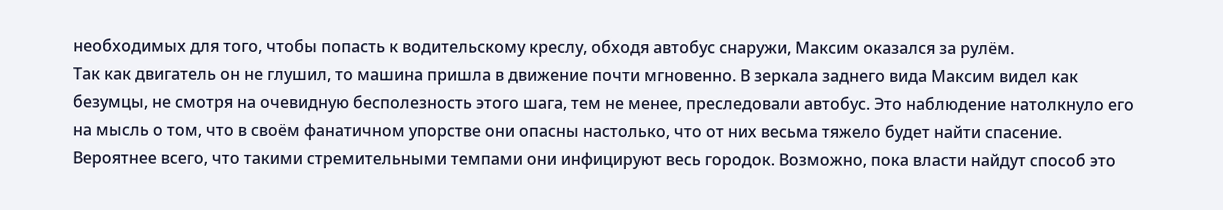необходимых для того, чтобы попасть к водительскому креслу, обходя автобус снаружи, Максим оказался за рулём.
Так как двигатель он не глушил, то машина пришла в движение почти мгновенно. В зеркала заднего вида Максим видел как безумцы, не смотря на очевидную бесполезность этого шага, тем не менее, преследовали автобус. Это наблюдение натолкнуло его на мысль о том, что в своём фанатичном упорстве они опасны настолько, что от них весьма тяжело будет найти спасение. Вероятнее всего, что такими стремительными темпами они инфицируют весь городок. Возможно, пока власти найдут способ это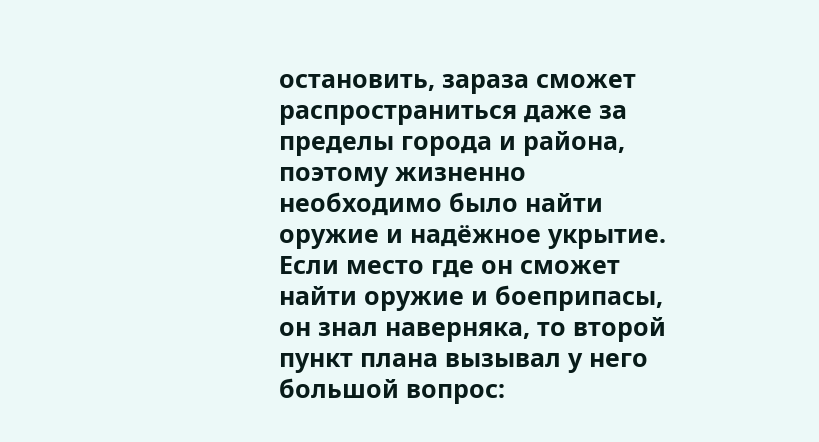остановить, зараза сможет распространиться даже за пределы города и района, поэтому жизненно необходимо было найти оружие и надёжное укрытие. Если место где он сможет найти оружие и боеприпасы, он знал наверняка, то второй пункт плана вызывал у него большой вопрос: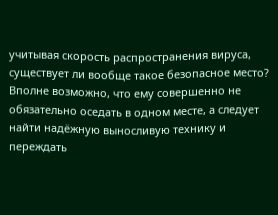учитывая скорость распространения вируса, существует ли вообще такое безопасное место?
Вполне возможно, что ему совершенно не обязательно оседать в одном месте, а следует найти надёжную выносливую технику и переждать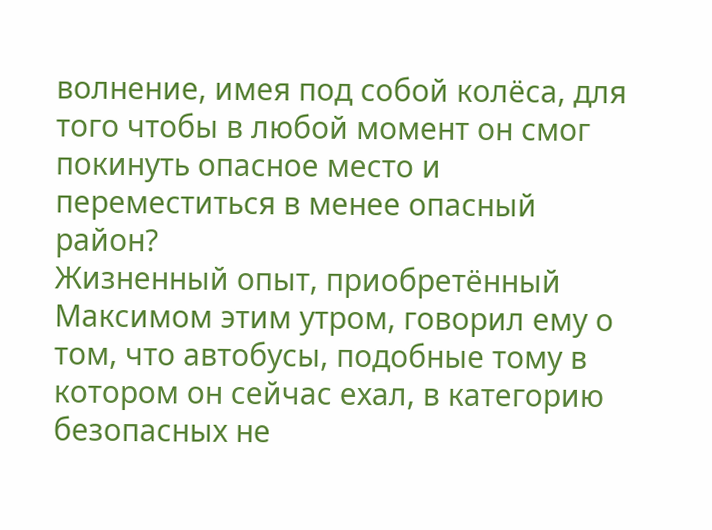волнение, имея под собой колёса, для того чтобы в любой момент он смог покинуть опасное место и переместиться в менее опасный район?
Жизненный опыт, приобретённый Максимом этим утром, говорил ему о том, что автобусы, подобные тому в котором он сейчас ехал, в категорию безопасных не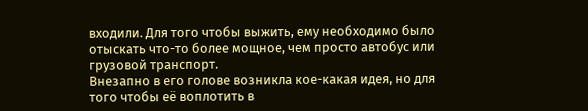входили. Для того чтобы выжить, ему необходимо было отыскать что-то более мощное, чем просто автобус или грузовой транспорт.
Внезапно в его голове возникла кое-какая идея, но для того чтобы её воплотить в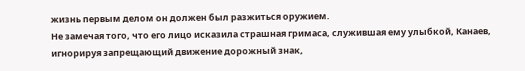жизнь первым делом он должен был разжиться оружием.
Не замечая того, что его лицо исказила страшная гримаса, служившая ему улыбкой, Канаев, игнорируя запрещающий движение дорожный знак,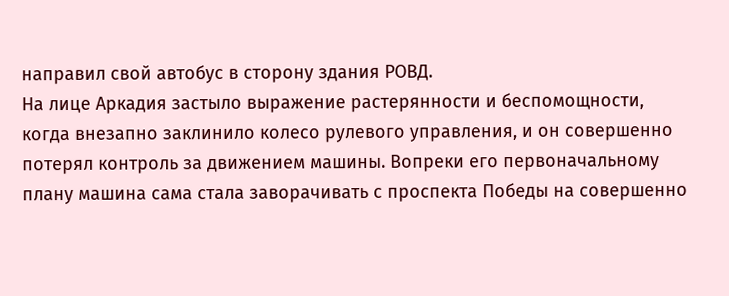направил свой автобус в сторону здания РОВД.
На лице Аркадия застыло выражение растерянности и беспомощности, когда внезапно заклинило колесо рулевого управления, и он совершенно потерял контроль за движением машины. Вопреки его первоначальному плану машина сама стала заворачивать с проспекта Победы на совершенно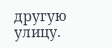другую улицу.